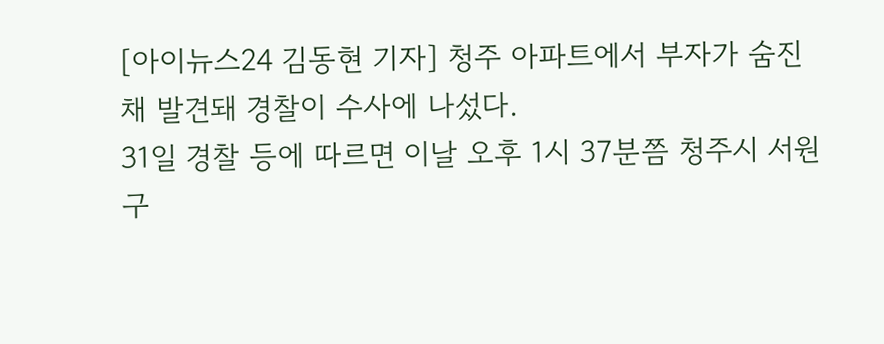[아이뉴스24 김동현 기자] 청주 아파트에서 부자가 숨진 채 발견돼 경찰이 수사에 나섰다.
31일 경찰 등에 따르면 이날 오후 1시 37분쯤 청주시 서원구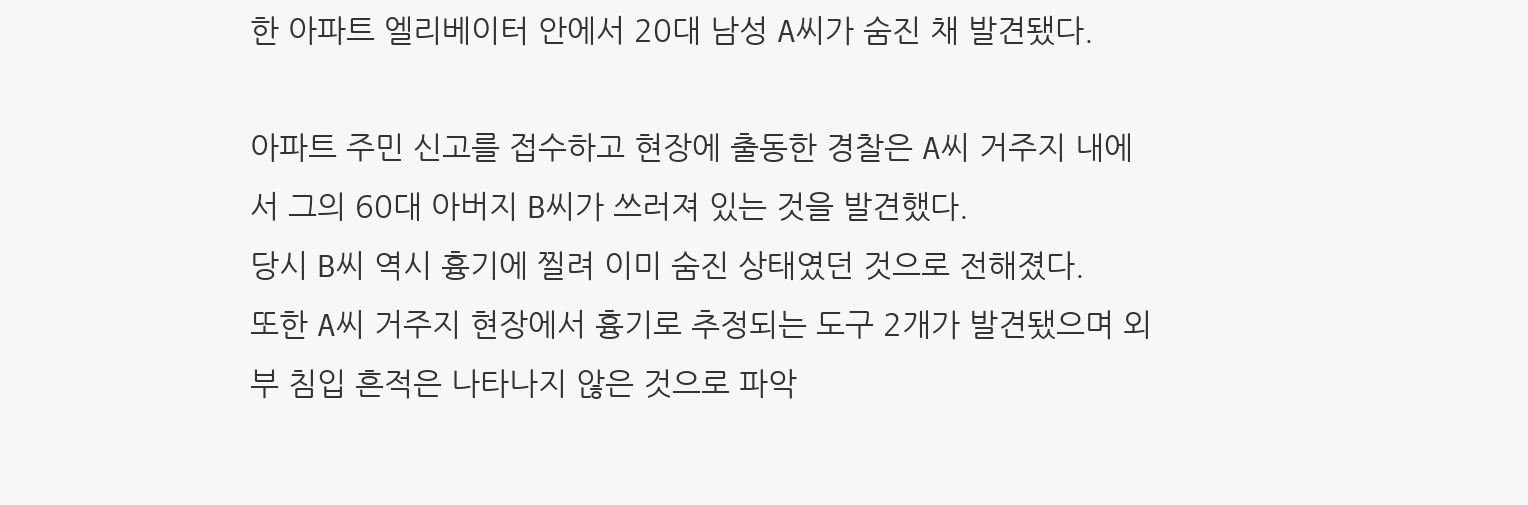한 아파트 엘리베이터 안에서 20대 남성 A씨가 숨진 채 발견됐다.

아파트 주민 신고를 접수하고 현장에 출동한 경찰은 A씨 거주지 내에서 그의 60대 아버지 B씨가 쓰러져 있는 것을 발견했다.
당시 B씨 역시 흉기에 찔려 이미 숨진 상태였던 것으로 전해졌다.
또한 A씨 거주지 현장에서 흉기로 추정되는 도구 2개가 발견됐으며 외부 침입 흔적은 나타나지 않은 것으로 파악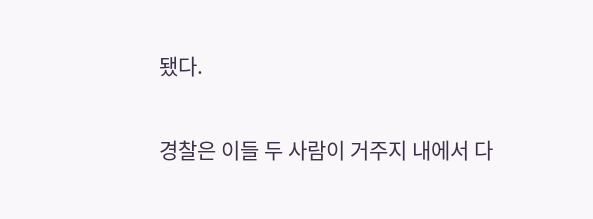됐다.

경찰은 이들 두 사람이 거주지 내에서 다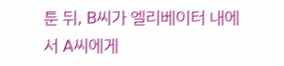툰 뒤, B씨가 엘리베이터 내에서 A씨에게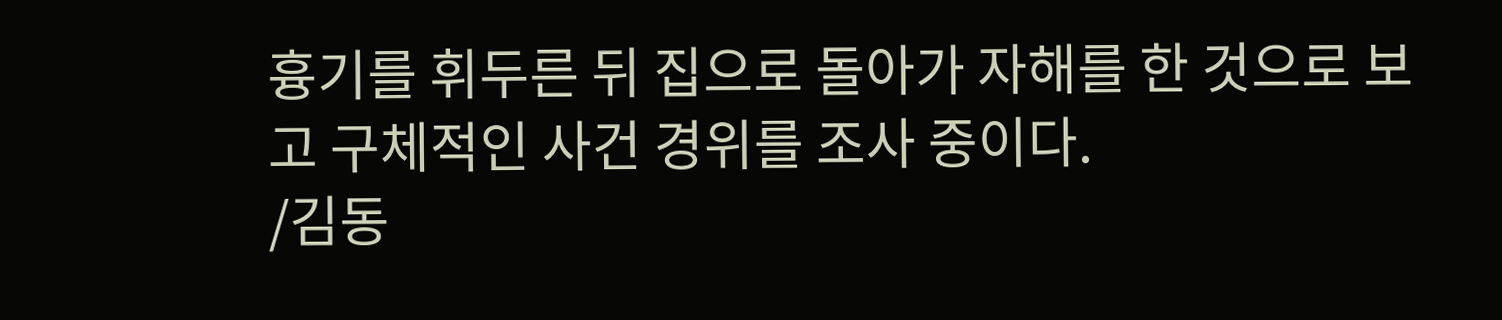흉기를 휘두른 뒤 집으로 돌아가 자해를 한 것으로 보고 구체적인 사건 경위를 조사 중이다.
/김동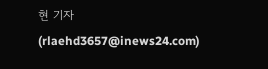현 기자(rlaehd3657@inews24.com)